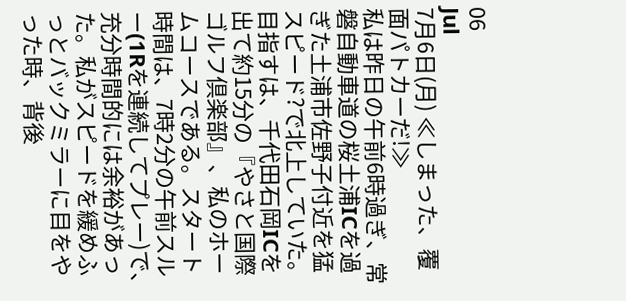06
Jul
7月6日(月) ≪しまった、覆面パトカーだ!≫
私は昨日の午前6時過ぎ、常磐自動車道の桜土浦ICを過ぎた土浦市佐野子付近を猛スピード?で北上していた。目指すは、千代田石岡ICを出て約15分の『やさと国際ゴルフ倶楽部』、私のホームコースである。スタート時間は、7時2分の午前スルー(1Rを連続してプレー)で、充分時間的には余裕があった。私がスピードを緩めふっとバックミラーに目をやった時、背後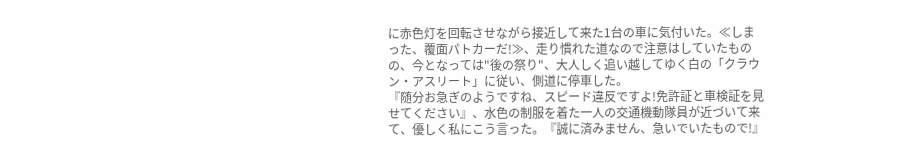に赤色灯を回転させながら接近して来た1台の車に気付いた。≪しまった、覆面パトカーだ!≫、走り慣れた道なので注意はしていたものの、今となっては"後の祭り"、大人しく追い越してゆく白の「クラウン・アスリート」に従い、側道に停車した。
『随分お急ぎのようですね、スピード違反ですよ!免許証と車検証を見せてください』、水色の制服を着た一人の交通機動隊員が近づいて来て、優しく私にこう言った。『誠に済みません、急いでいたもので!』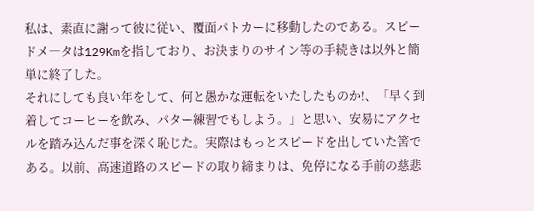私は、素直に謝って彼に従い、覆面パトカーに移動したのである。スピードメ―タは129Kmを指しており、お決まりのサイン等の手続きは以外と簡単に終了した。
それにしても良い年をして、何と愚かな運転をいたしたものか!、「早く到着してコーヒーを飲み、パター練習でもしよう。」と思い、安易にアクセルを踏み込んだ事を深く恥じた。実際はもっとスピードを出していた筈である。以前、高速道路のスピードの取り締まりは、免停になる手前の慈悲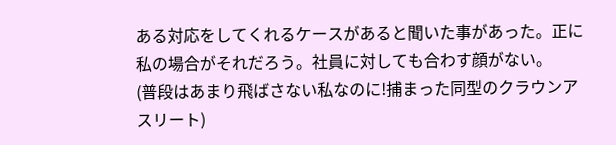ある対応をしてくれるケースがあると聞いた事があった。正に私の場合がそれだろう。社員に対しても合わす顔がない。
(普段はあまり飛ばさない私なのに!捕まった同型のクラウンアスリート)